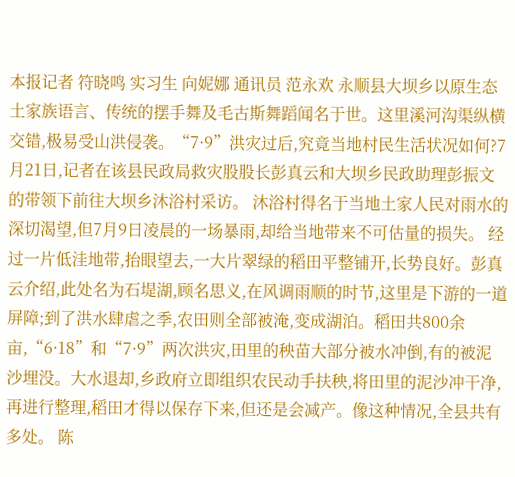本报记者 符晓鸣 实习生 向妮娜 通讯员 范永欢 永顺县大坝乡以原生态土家族语言、传统的摆手舞及毛古斯舞蹈闻名于世。这里溪河沟渠纵横交错,极易受山洪侵袭。“7·9”洪灾过后,究竟当地村民生活状况如何?7月21日,记者在该县民政局救灾股股长彭真云和大坝乡民政助理彭振文的带领下前往大坝乡沐浴村采访。 沐浴村得名于当地土家人民对雨水的深切渴望,但7月9日凌晨的一场暴雨,却给当地带来不可估量的损失。 经过一片低洼地带,抬眼望去,一大片翠绿的稻田平整铺开,长势良好。彭真云介绍,此处名为石堤湖,顾名思义,在风调雨顺的时节,这里是下游的一道屏障;到了洪水肆虐之季,农田则全部被淹,变成湖泊。稻田共800余亩,“6·18”和“7·9”两次洪灾,田里的秧苗大部分被水冲倒,有的被泥沙埋没。大水退却,乡政府立即组织农民动手扶秧,将田里的泥沙冲干净,再进行整理,稻田才得以保存下来,但还是会减产。像这种情况,全县共有多处。 陈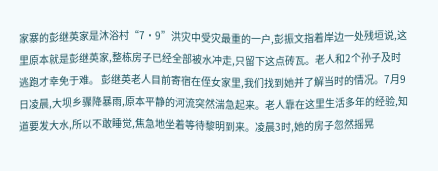家寨的彭继英家是沐浴村“7·9”洪灾中受灾最重的一户,彭振文指着岸边一处残垣说,这里原本就是彭继英家,整栋房子已经全部被水冲走,只留下这点砖瓦。老人和2个孙子及时逃跑才幸免于难。 彭继英老人目前寄宿在侄女家里,我们找到她并了解当时的情况。7月9日凌晨,大坝乡骤降暴雨,原本平静的河流突然湍急起来。老人靠在这里生活多年的经验,知道要发大水,所以不敢睡觉,焦急地坐着等待黎明到来。凌晨3时,她的房子忽然摇晃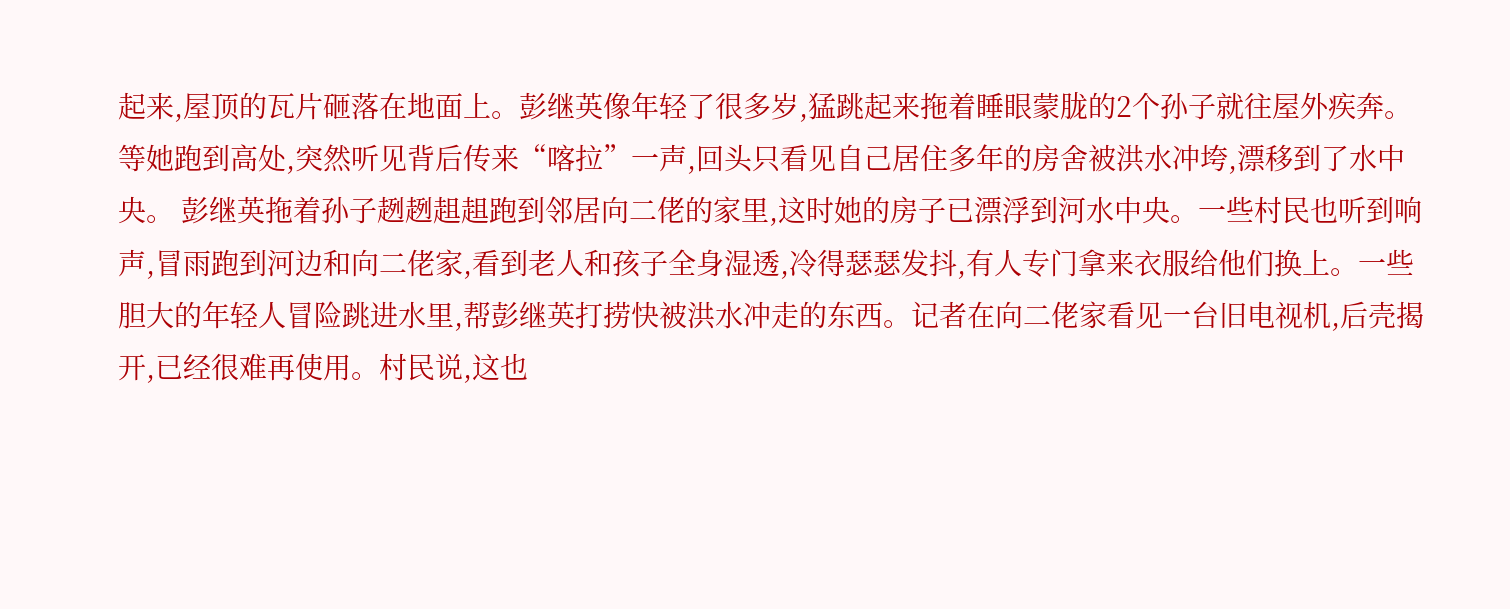起来,屋顶的瓦片砸落在地面上。彭继英像年轻了很多岁,猛跳起来拖着睡眼蒙胧的2个孙子就往屋外疾奔。等她跑到高处,突然听见背后传来“喀拉”一声,回头只看见自己居住多年的房舍被洪水冲垮,漂移到了水中央。 彭继英拖着孙子趔趔趄趄跑到邻居向二佬的家里,这时她的房子已漂浮到河水中央。一些村民也听到响声,冒雨跑到河边和向二佬家,看到老人和孩子全身湿透,冷得瑟瑟发抖,有人专门拿来衣服给他们换上。一些胆大的年轻人冒险跳进水里,帮彭继英打捞快被洪水冲走的东西。记者在向二佬家看见一台旧电视机,后壳揭开,已经很难再使用。村民说,这也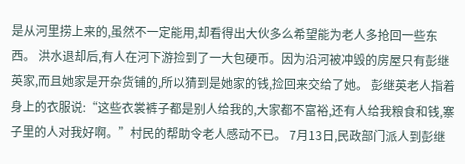是从河里捞上来的,虽然不一定能用,却看得出大伙多么希望能为老人多抢回一些东西。 洪水退却后,有人在河下游捡到了一大包硬币。因为沿河被冲毁的房屋只有彭继英家,而且她家是开杂货铺的,所以猜到是她家的钱,捡回来交给了她。 彭继英老人指着身上的衣服说:“这些衣裳裤子都是别人给我的,大家都不富裕,还有人给我粮食和钱,寨子里的人对我好啊。”村民的帮助令老人感动不已。 7月13日,民政部门派人到彭继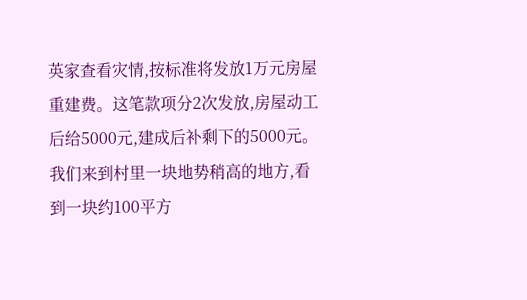英家查看灾情,按标准将发放1万元房屋重建费。这笔款项分2次发放,房屋动工后给5000元,建成后补剩下的5000元。我们来到村里一块地势稍高的地方,看到一块约100平方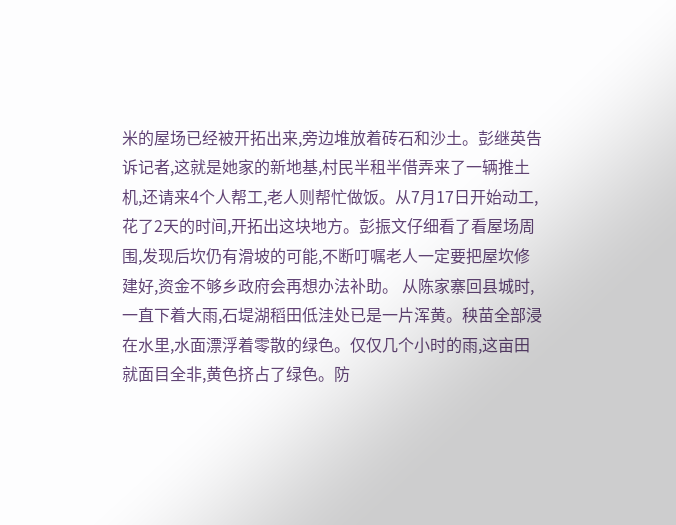米的屋场已经被开拓出来,旁边堆放着砖石和沙土。彭继英告诉记者,这就是她家的新地基,村民半租半借弄来了一辆推土机,还请来4个人帮工,老人则帮忙做饭。从7月17日开始动工,花了2天的时间,开拓出这块地方。彭振文仔细看了看屋场周围,发现后坎仍有滑坡的可能,不断叮嘱老人一定要把屋坎修建好,资金不够乡政府会再想办法补助。 从陈家寨回县城时,一直下着大雨,石堤湖稻田低洼处已是一片浑黄。秧苗全部浸在水里,水面漂浮着零散的绿色。仅仅几个小时的雨,这亩田就面目全非,黄色挤占了绿色。防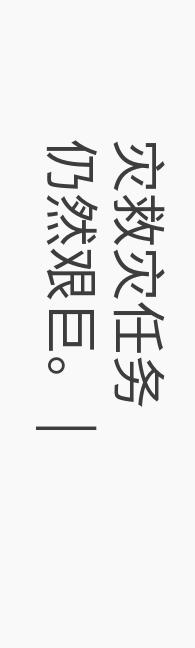灾救灾任务仍然艰巨。 |